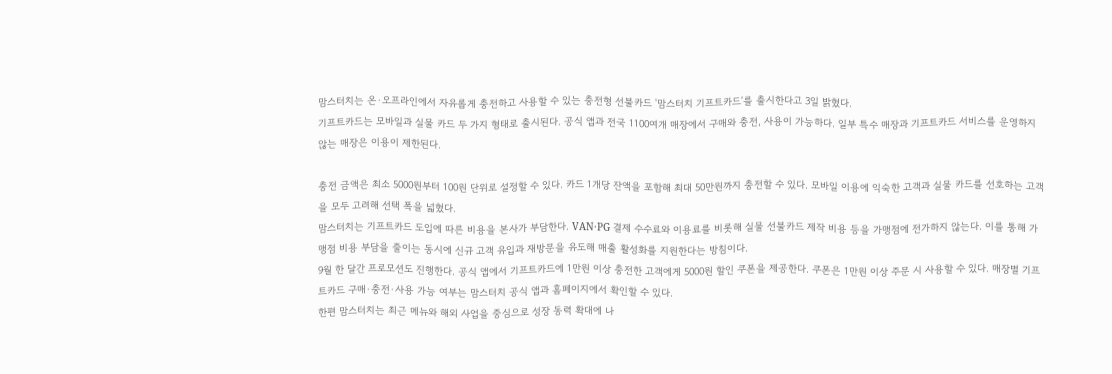맘스터치는 온·오프라인에서 자유롭게 충전하고 사용할 수 있는 충전형 선불카드 '맘스터치 기프트카드'를 출시한다고 3일 밝혔다.
기프트카드는 모바일과 실물 카드 두 가지 형태로 출시된다. 공식 앱과 전국 1100여개 매장에서 구매와 충전, 사용이 가능하다. 일부 특수 매장과 기프트카드 서비스를 운영하지 않는 매장은 이용이 제한된다.

충전 금액은 최소 5000원부터 100원 단위로 설정할 수 있다. 카드 1개당 잔액을 포함해 최대 50만원까지 충전할 수 있다. 모바일 이용에 익숙한 고객과 실물 카드를 선호하는 고객을 모두 고려해 선택 폭을 넓혔다.
맘스터치는 기프트카드 도입에 따른 비용을 본사가 부담한다. VAN·PG 결제 수수료와 이용료를 비롯해 실물 선불카드 제작 비용 등을 가맹점에 전가하지 않는다. 이를 통해 가맹점 비용 부담을 줄이는 동시에 신규 고객 유입과 재방문을 유도해 매출 활성화를 지원한다는 방침이다.
9월 한 달간 프로모션도 진행한다. 공식 앱에서 기프트카드에 1만원 이상 충전한 고객에게 5000원 할인 쿠폰을 제공한다. 쿠폰은 1만원 이상 주문 시 사용할 수 있다. 매장별 기프트카드 구매·충전·사용 가능 여부는 맘스터치 공식 앱과 홈페이지에서 확인할 수 있다.
한편 맘스터치는 최근 메뉴와 해외 사업을 중심으로 성장 동력 확대에 나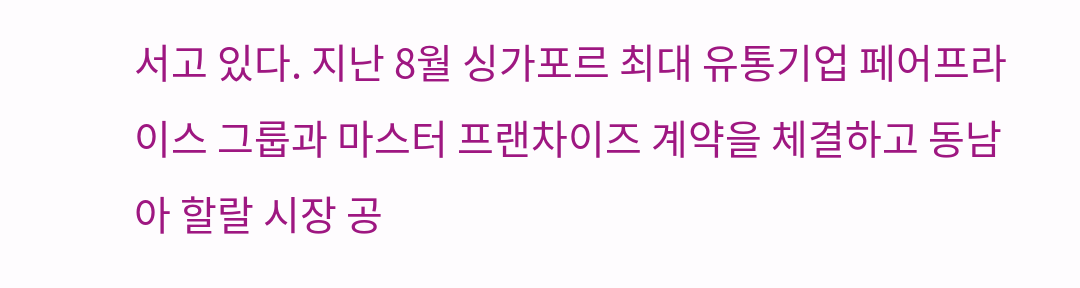서고 있다. 지난 8월 싱가포르 최대 유통기업 페어프라이스 그룹과 마스터 프랜차이즈 계약을 체결하고 동남아 할랄 시장 공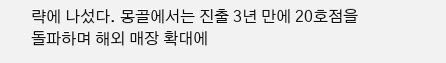략에 나섰다. 몽골에서는 진출 3년 만에 20호점을 돌파하며 해외 매장 확대에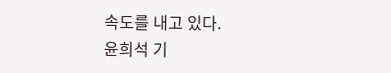속도를 내고 있다.
윤희석 기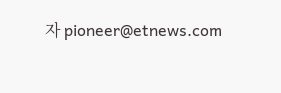자 pioneer@etnews.com